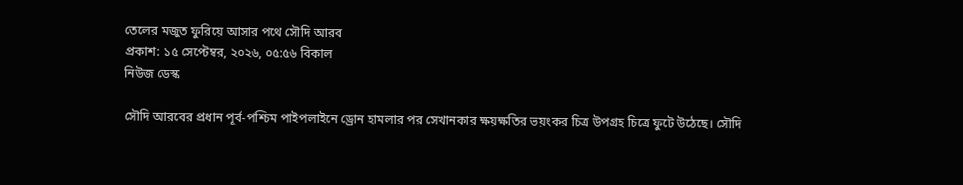তেলের মজুত ফুরিয়ে আসার পথে সৌদি আরব
প্রকাশ: ১৫ সেপ্টেম্বর, ২০২৬, ০৫:৫৬ বিকাল
নিউজ ডেস্ক

সৌদি আরবের প্রধান পূর্ব-পশ্চিম পাইপলাইনে ড্রোন হামলার পর সেখানকার ক্ষয়ক্ষতির ভয়ংকর চিত্র উপগ্রহ চিত্রে ফুটে উঠেছে। সৌদি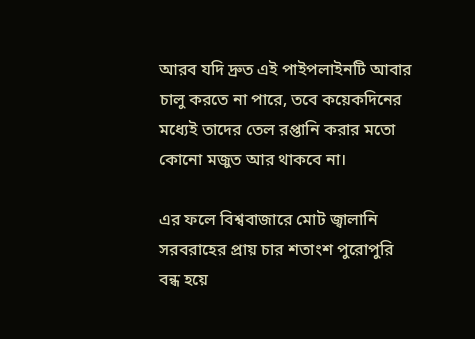আরব যদি দ্রুত এই পাইপলাইনটি আবার চালু করতে না পারে, তবে কয়েকদিনের মধ্যেই তাদের তেল রপ্তানি করার মতো কোনো মজুত আর থাকবে না।

এর ফলে বিশ্ববাজারে মোট জ্বালানি সরবরাহের প্রায় চার শতাংশ পুরোপুরি বন্ধ হয়ে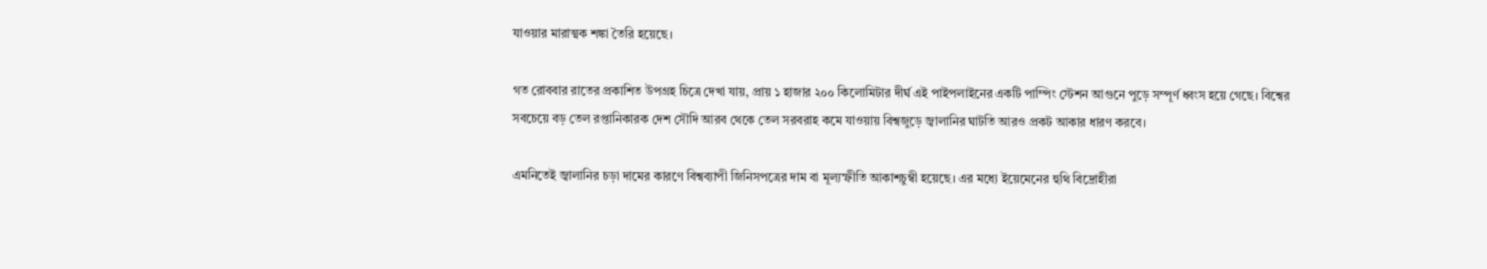যাওয়ার মারাত্মক শঙ্কা তৈরি হয়েছে।

গত রোববার রাতের প্রকাশিত উপগ্রহ চিত্রে দেখা যায়, প্রায় ১ হাজার ২০০ কিলোমিটার দীর্ঘ এই পাইপলাইনের একটি পাম্পিং স্টেশন আগুনে পুড়ে সম্পূর্ণ ধ্বংস হয়ে গেছে। বিশ্বের সবচেয়ে বড় তেল রপ্তানিকারক দেশ সৌদি আরব থেকে তেল সরবরাহ কমে যাওয়ায় বিশ্বজুড়ে জ্বালানির ঘাটতি আরও প্রকট আকার ধারণ করবে।

এমনিতেই জ্বালানির চড়া দামের কারণে বিশ্বব্যাপী জিনিসপত্রের দাম বা মূল্যস্ফীতি আকাশচুম্বী হয়েছে। এর মধ্যে ইয়েমেনের হুথি বিদ্রোহীরা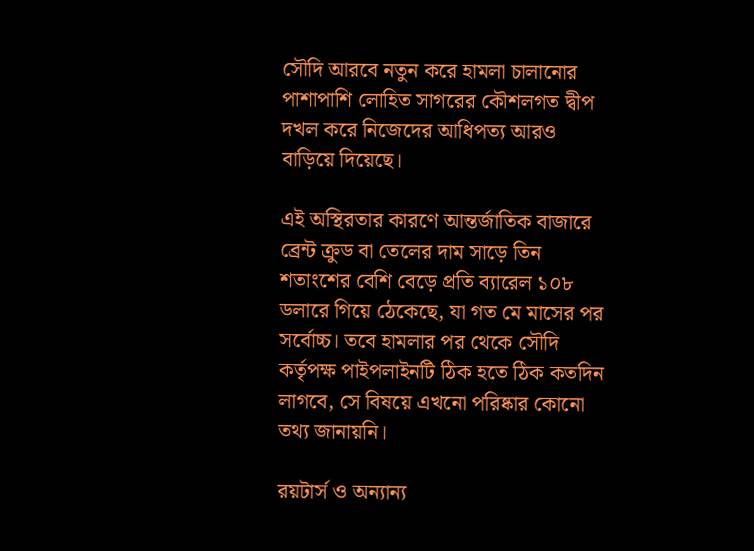সৌদি আরবে নতুন করে হামলা চালানোর পাশাপাশি লোহিত সাগরের কৌশলগত দ্বীপ দখল করে নিজেদের আধিপত্য আরও বাড়িয়ে দিয়েছে।

এই অস্থিরতার কারণে আন্তর্জাতিক বাজারে ব্রেন্ট ক্রুড বা তেলের দাম সাড়ে তিন শতাংশের বেশি বেড়ে প্রতি ব্যারেল ১০৮ ডলারে গিয়ে ঠেকেছে, যা গত মে মাসের পর সর্বোচ্চ। তবে হামলার পর থেকে সৌদি কর্তৃপক্ষ পাইপলাইনটি ঠিক হতে ঠিক কতদিন লাগবে, সে বিষয়ে এখনো পরিষ্কার কোনো তথ্য জানায়নি।

রয়টার্স ও অন্যান্য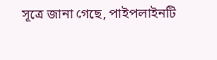সূত্রে জানা গেছে, পাইপলাইনটি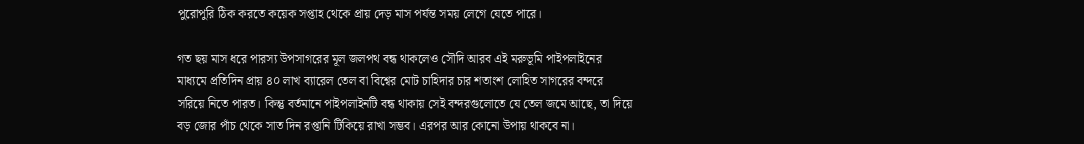পুরোপুরি ঠিক করতে কয়েক সপ্তাহ থেকে প্রায় দেড় মাস পর্যন্ত সময় লেগে যেতে পারে।

গত ছয় মাস ধরে পারস্য উপসাগরের মূল জলপথ বন্ধ থাকলেও সৌদি আরব এই মরুভূমি পাইপলাইনের মাধ্যমে প্রতিদিন প্রায় ৪০ লাখ ব্যারেল তেল বা বিশ্বের মোট চাহিদার চার শতাংশ লোহিত সাগরের বন্দরে সরিয়ে নিতে পারত। কিন্তু বর্তমানে পাইপলাইনটি বন্ধ থাকায় সেই বন্দরগুলোতে যে তেল জমে আছে, তা দিয়ে বড় জোর পাঁচ থেকে সাত দিন রপ্তানি টিকিয়ে রাখা সম্ভব। এরপর আর কোনো উপায় থাকবে না।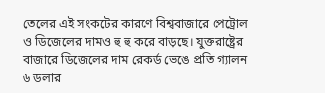তেলের এই সংকটের কারণে বিশ্ববাজারে পেট্রোল ও ডিজেলের দামও হু হু করে বাড়ছে। যুক্তরাষ্ট্রের বাজারে ডিজেলের দাম রেকর্ড ভেঙে প্রতি গ্যালন ৬ ডলার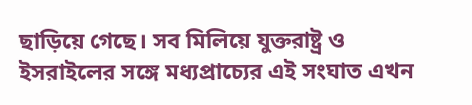ছাড়িয়ে গেছে। সব মিলিয়ে যুক্তরাষ্ট্র ও ইসরাইলের সঙ্গে মধ্যপ্রাচ্যের এই সংঘাত এখন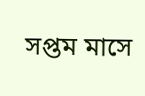সপ্তম মাসে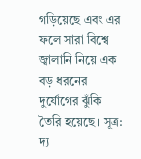গড়িয়েছে এবং এর ফলে সারা বিশ্বে জ্বালানি নিয়ে এক বড় ধরনের দুর্যোগের ঝুঁকি তৈরি হয়েছে। সূত্র: দ্য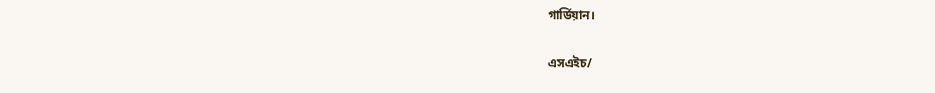গার্ডিয়ান।

এসএইচ/